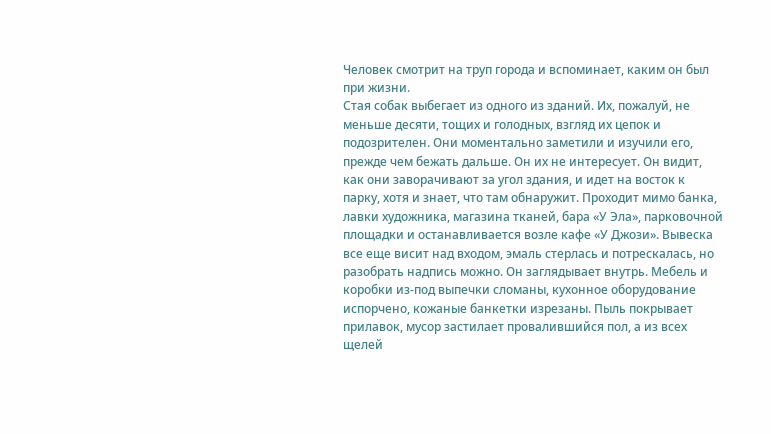Человек смотрит на труп города и вспоминает, каким он был при жизни.
Стая собак выбегает из одного из зданий. Их, пожалуй, не меньше десяти, тощих и голодных, взгляд их цепок и подозрителен. Они моментально заметили и изучили его, прежде чем бежать дальше. Он их не интересует. Он видит, как они заворачивают за угол здания, и идет на восток к парку, хотя и знает, что там обнаружит. Проходит мимо банка, лавки художника, магазина тканей, бара «У Эла», парковочной площадки и останавливается возле кафе «У Джози». Вывеска все еще висит над входом, эмаль стерлась и потрескалась, но разобрать надпись можно. Он заглядывает внутрь. Мебель и коробки из-под выпечки сломаны, кухонное оборудование испорчено, кожаные банкетки изрезаны. Пыль покрывает прилавок, мусор застилает провалившийся пол, а из всех щелей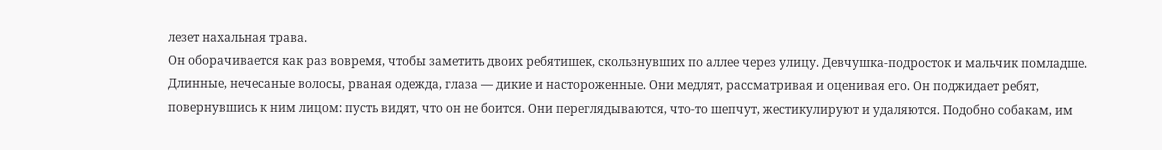лезет нахальная трава.
Он оборачивается как раз вовремя, чтобы заметить двоих ребятишек, скользнувших по аллее через улицу. Девчушка-подросток и мальчик помладше. Длинные, нечесаные волосы, рваная одежда, глаза — дикие и настороженные. Они медлят, рассматривая и оценивая его. Он поджидает ребят, повернувшись к ним лицом: пусть видят, что он не боится. Они переглядываются, что-то шепчут, жестикулируют и удаляются. Подобно собакам, им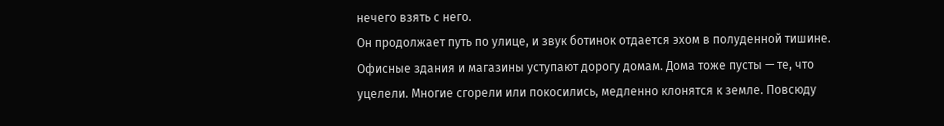нечего взять с него.
Он продолжает путь по улице, и звук ботинок отдается эхом в полуденной тишине. Офисные здания и магазины уступают дорогу домам. Дома тоже пусты — те, что уцелели. Многие сгорели или покосились, медленно клонятся к земле. Повсюду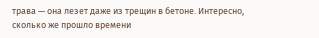трава — она лезет даже из трещин в бетоне. Интересно, сколько же прошло времени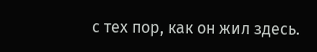с тех пор, как он жил здесь.